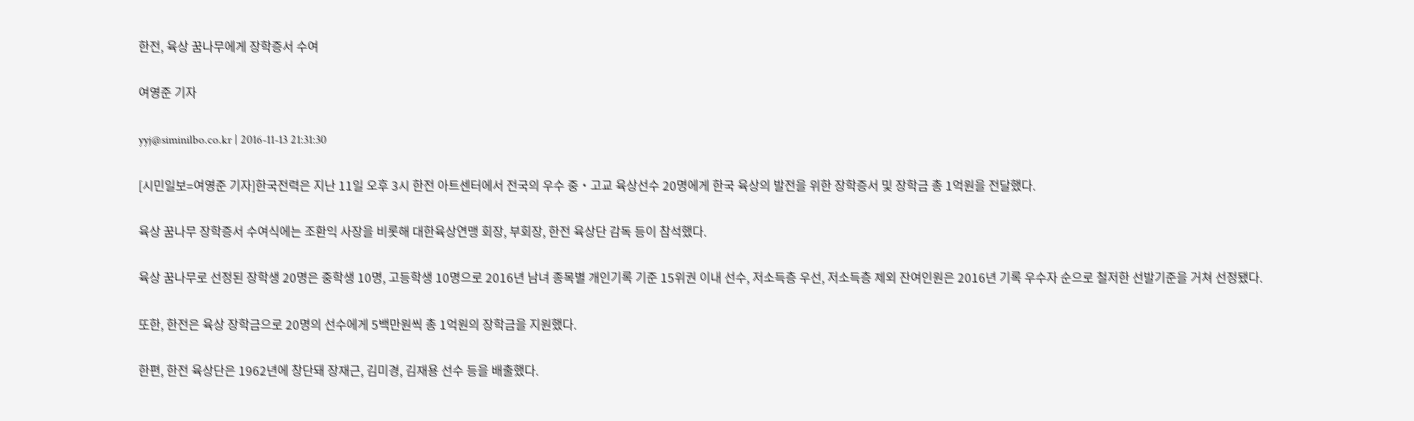한전, 육상 꿈나무에게 장학증서 수여

여영준 기자

yyj@siminilbo.co.kr | 2016-11-13 21:31:30

[시민일보=여영준 기자]한국전력은 지난 11일 오후 3시 한전 아트센터에서 전국의 우수 중‧고교 육상선수 20명에게 한국 육상의 발전을 위한 장학증서 및 장학금 총 1억원을 전달했다.

육상 꿈나무 장학증서 수여식에는 조환익 사장을 비롯해 대한육상연맹 회장, 부회장, 한전 육상단 감독 등이 참석했다.

육상 꿈나무로 선정된 장학생 20명은 중학생 10명, 고등학생 10명으로 2016년 남녀 종목별 개인기록 기준 15위권 이내 선수, 저소득층 우선, 저소득층 제외 잔여인원은 2016년 기록 우수자 순으로 철저한 선발기준을 거쳐 선정됐다.

또한, 한전은 육상 장학금으로 20명의 선수에게 5백만원씩 총 1억원의 장학금을 지원했다.

한편, 한전 육상단은 1962년에 창단돼 장재근, 김미경, 김재용 선수 등을 배출했다.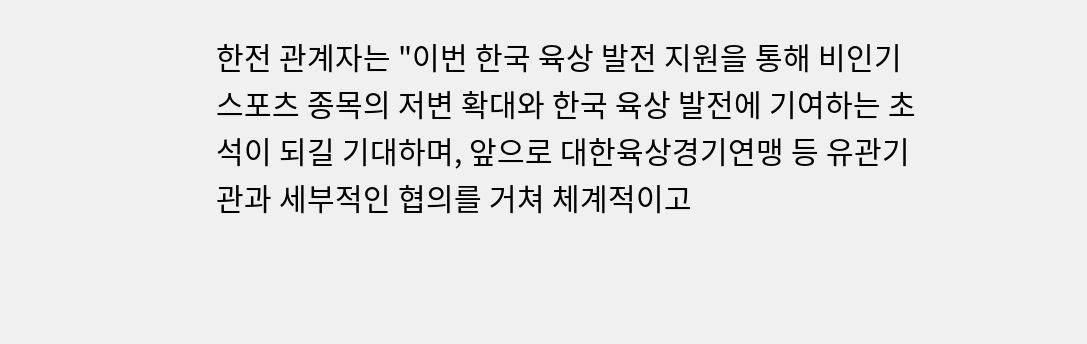한전 관계자는 "이번 한국 육상 발전 지원을 통해 비인기 스포츠 종목의 저변 확대와 한국 육상 발전에 기여하는 초석이 되길 기대하며, 앞으로 대한육상경기연맹 등 유관기관과 세부적인 협의를 거쳐 체계적이고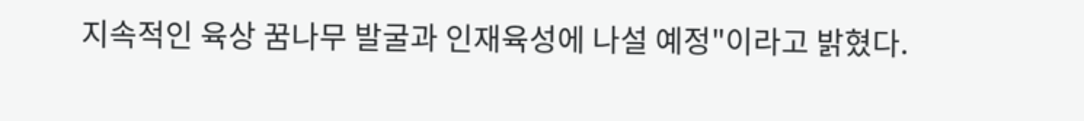지속적인 육상 꿈나무 발굴과 인재육성에 나설 예정"이라고 밝혔다.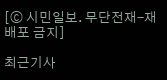[ⓒ 시민일보. 무단전재-재배포 금지]

최근기사